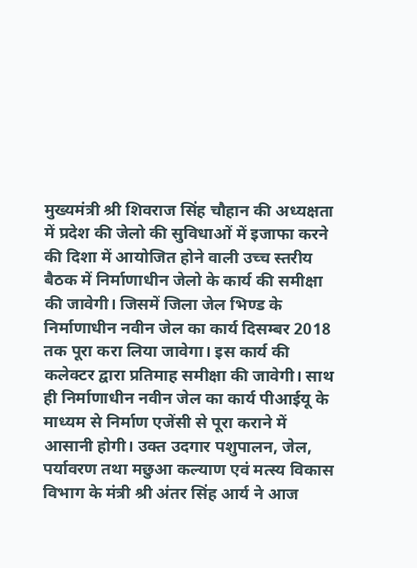मुख्यमंत्री श्री शिवराज सिंह चौहान की अध्यक्षता में प्रदेश की जेलो की सुविधाओं में इजाफा करने की दिशा में आयोजित होने वाली उच्च स्तरीय बैठक में निर्माणाधीन जेलो के कार्य की समीक्षा की जावेगी। जिसमें जिला जेल भिण्ड के निर्माणाधीन नवीन जेल का कार्य दिसम्बर 2018 तक पूरा करा लिया जावेगा। इस कार्य की कलेक्टर द्वारा प्रतिमाह समीक्षा की जावेगी। साथ ही निर्माणाधीन नवीन जेल का कार्य पीआईयू के माध्यम से निर्माण एजेंसी से पूरा कराने में आसानी होगी। उक्त उदगार पशुपालन, जेल, पर्यावरण तथा मछुआ कल्याण एवं मत्स्य विकास विभाग के मंत्री श्री अंतर सिंह आर्य ने आज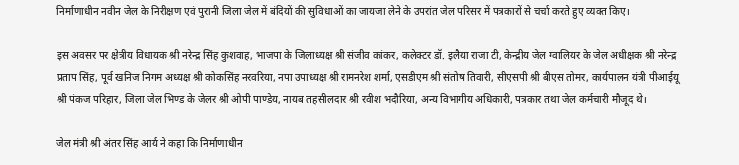निर्माणाधीन नवीन जेल के निरीक्षण एवं पुरानी जिला जेल में बंदियों की सुविधाओं का जायजा लेने के उपरांत जेल परिसर में पत्रकारों से चर्चा करते हुए व्यक्त किए।

इस अवसर पर क्षेत्रीय विधायक श्री नरेन्द्र सिंह कुशवाह, भाजपा के जिलाध्यक्ष श्री संजीव कांकर, कलेक्टर डॉ. इलैया राजा टी, केन्द्रीय जेल ग्वालियर के जेल अधीक्षक श्री नरेन्द्र प्रताप सिंह, पूर्व खनिज निगम अध्यक्ष श्री कोकसिंह नरवरिया, नपा उपाध्यक्ष श्री रामनरेश शर्मा, एसडीएम श्री संतोष तिवारी, सीएसपी श्री बीएस तोमर, कार्यपालन यंत्री पीआईयू श्री पंकज परिहार, जिला जेल भिण्ड के जेलर श्री ओपी पाण्डेय, नायब तहसीलदार श्री रवीश भदौरिया, अन्य विभागीय अधिकारी, पत्रकार तथा जेल कर्मचारी मौजूद थे।

जेल मंत्री श्री अंतर सिंह आर्य ने कहा कि निर्माणाधीन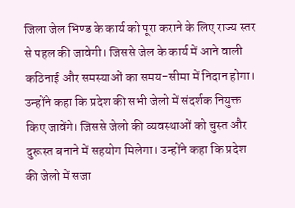जिला जेल भिण्ड के कार्य को पूरा कराने के लिए राज्य स्तर से पहल की जावेगी। जिससे जेल के कार्य में आने वाली कठिनाई और समस्याओं का समय-सीमा में निदान होगा। उन्होंने कहा कि प्रदेश की सभी जेलो में संदर्शक नियुक्त किए जावेंगे। जिससे जेलो की व्यवस्थाओं को चुस्त और दुरूस्त बनाने में सहयोग मिलेगा। उन्होंने कहा कि प्रदेश की जेलो में सजा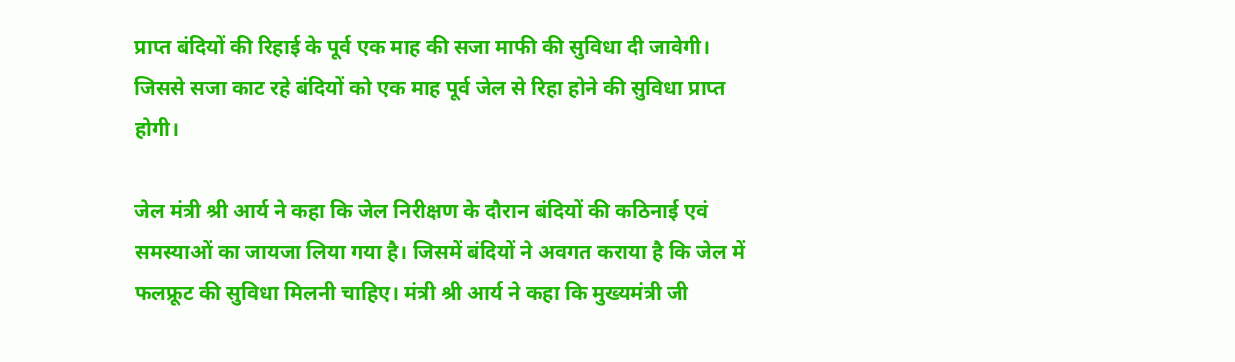प्राप्त बंदियों की रिहाई के पूर्व एक माह की सजा माफी की सुविधा दी जावेगी। जिससे सजा काट रहे बंदियों को एक माह पूर्व जेल से रिहा होने की सुविधा प्राप्त होगी।

जेल मंत्री श्री आर्य ने कहा कि जेल निरीक्षण के दौरान बंदियों की कठिनाई एवं समस्याओं का जायजा लिया गया है। जिसमें बंदियों ने अवगत कराया है कि जेल में फलफ्रूट की सुविधा मिलनी चाहिए। मंत्री श्री आर्य ने कहा कि मुख्यमंत्री जी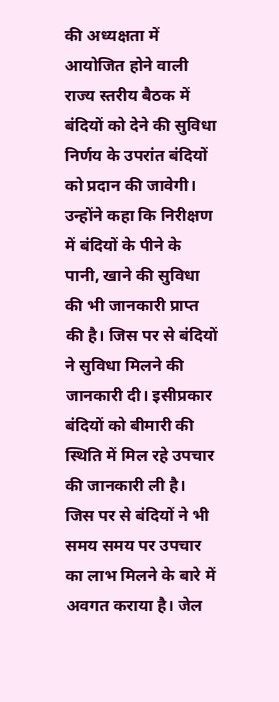की अध्यक्षता में आयोजित होने वाली राज्य स्तरीय बैठक में बंदियों को देने की सुविधा निर्णय के उपरांत बंदियों को प्रदान की जावेगी। उन्होंने कहा कि निरीक्षण में बंदियों के पीने के पानी, खाने की सुविधा की भी जानकारी प्राप्त की है। जिस पर से बंदियों ने सुविधा मिलने की जानकारी दी। इसीप्रकार बंदियों को बीमारी की स्थिति में मिल रहे उपचार की जानकारी ली है। जिस पर से बंदियों ने भी समय समय पर उपचार का लाभ मिलने के बारे में अवगत कराया है। जेल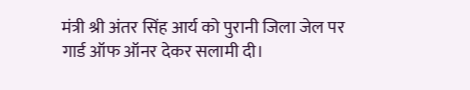मंत्री श्री अंतर सिंह आर्य को पुरानी जिला जेल पर गार्ड ऑफ ऑनर देकर सलामी दी।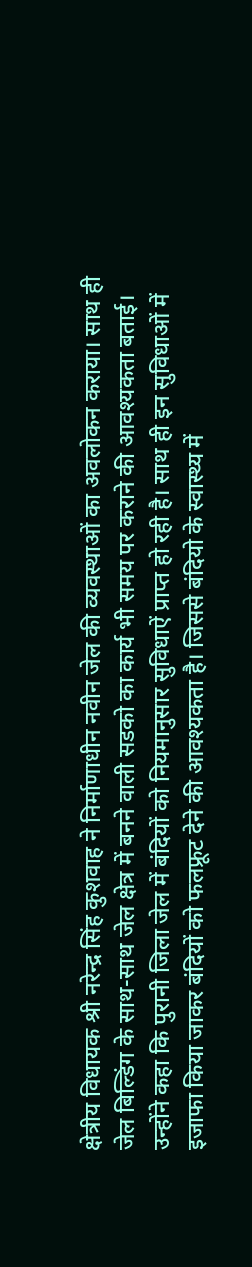क्षेत्रीय विधायक श्री नरेन्द्र सिंह कुशवाह ने निर्माणाधीन नवीन जेल की व्यवस्थाओं का अवलोकन कराया। साथ ही जेल बिल्डिंग के साथ-साथ जेल क्षेत्र में बनने वाली सडको का कार्य भी समय पर कराने की आवश्यकता बताई। उन्होंने कहा कि पुरानी जिला जेल में बंदियों को नियमानुसार सुविधाऐं प्राप्त हो रही है। साथ ही इन सुविधाओं में इजाफा किया जाकर बंदियों को फलफ्रूट देने की आवश्यकता है। जिससे बंदियो के स्वास्थ्य में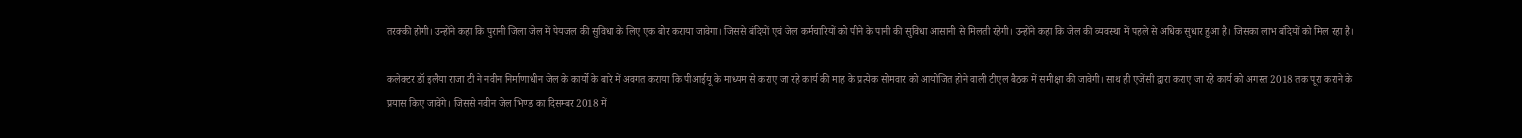तरक्की होगी। उन्होंने कहा कि पुरानी जिला जेल में पेयजल की सुविधा के लिए एक बोर कराया जावेगा। जिससे बंदियों एवं जेल कर्मचारियों को पीने के पानी की सुविधा आसानी से मिलती रहेगी। उन्होंने कहा कि जेल की व्यवस्था में पहले से अधिक सुधार हुआ है। जिसका लाभ बंदियों को मिल रहा है।

कलेक्टर डॉ इलैया राजा टी ने नवीन निर्माणाधीन जेल के कार्यो के बारे में अवगत कराया कि पीआईयू के माध्यम से कराए जा रहे कार्य की माह के प्रत्येक सोमवार को आयोजित होने वाली टीएल बैठक में समीक्षा की जावेगी। साथ ही एजेंसी द्वारा कराए जा रहे कार्य को अगस्त 2018 तक पूरा कराने के प्रयास किए जावेंगे। जिससे नवीन जेल भिण्ड का दिसम्बर 2018 में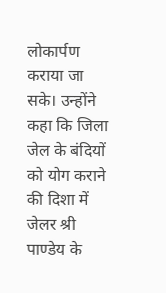लोकार्पण कराया जा सके। उन्होंने कहा कि जिला जेल के बंदियों को योग कराने की दिशा में जेलर श्री पाण्डेय के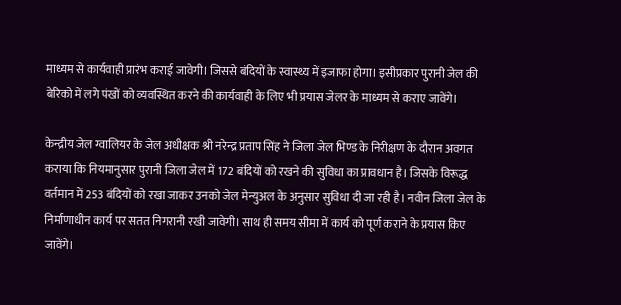माध्यम से कार्यवाही प्रारंभ कराई जावेगी। जिससे बंदियों के स्वास्थ्य में इजाफा होगा। इसीप्रकार पुरानी जेल की बेरिको में लगे पंखों को व्यवस्थित करने की कार्यवाही के लिए भी प्रयास जेलर के माध्यम से कराए जावेंगे।

केन्द्रीय जेल ग्वालियर के जेल अधीक्षक श्री नरेन्द्र प्रताप सिंह ने जिला जेल भिण्ड के निरीक्षण के दौरान अवगत कराया कि नियमानुसार पुरानी जिला जेल में 172 बंदियों को रखने की सुविधा का प्रावधान है। जिसके विरूद्ध वर्तमान में 253 बंदियों को रखा जाकर उनको जेल मेन्युअल के अनुसार सुविधा दी जा रही है। नवीन जिला जेल के निर्माणाधीन कार्य पर सतत निगरानी रखी जावेगी। साथ ही समय सीमा में कार्य को पूर्ण कराने के प्रयास किए जावेंगे।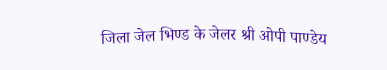जिला जेल भिण्ड के जेलर श्री ओपी पाण्डेय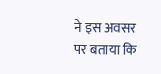ने इस अवसर पर बताया कि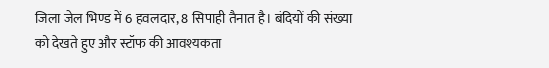जिला जेल भिण्ड में 6 हवलदार, 8 सिपाही तैनात है। बंदियों की संख्या को देखते हुए और स्टॉफ की आवश्यकता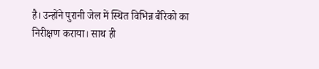है। उन्होंने पुरानी जेल में स्थित विभिन्न बैरिको का निरीक्षण कराया। साथ ही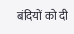बंदियों को दी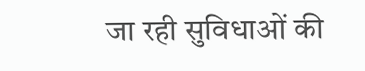जा रही सुविधाओं की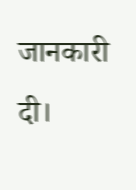जानकारी दी।